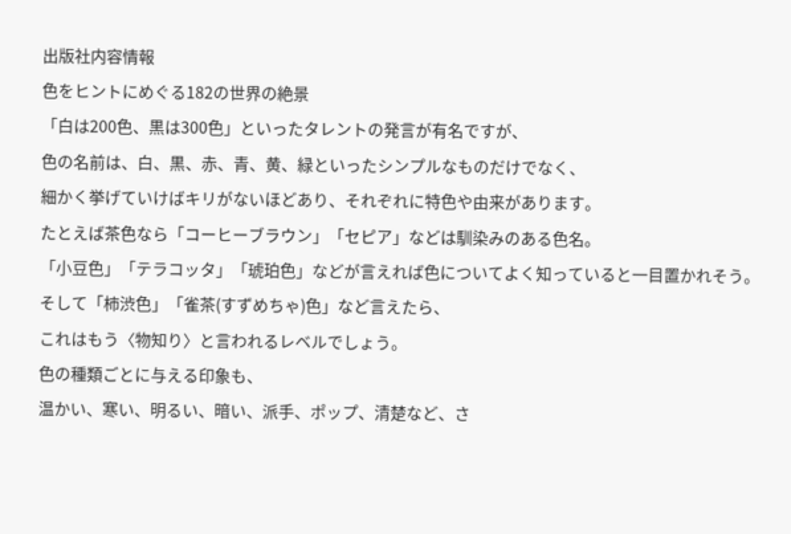出版社内容情報
色をヒントにめぐる182の世界の絶景
「白は200色、黒は300色」といったタレントの発言が有名ですが、
色の名前は、白、黒、赤、青、黄、緑といったシンプルなものだけでなく、
細かく挙げていけばキリがないほどあり、それぞれに特色や由来があります。
たとえば茶色なら「コーヒーブラウン」「セピア」などは馴染みのある色名。
「小豆色」「テラコッタ」「琥珀色」などが言えれば色についてよく知っていると一目置かれそう。
そして「柿渋色」「雀茶(すずめちゃ)色」など言えたら、
これはもう〈物知り〉と言われるレベルでしょう。
色の種類ごとに与える印象も、
温かい、寒い、明るい、暗い、派手、ポップ、清楚など、さ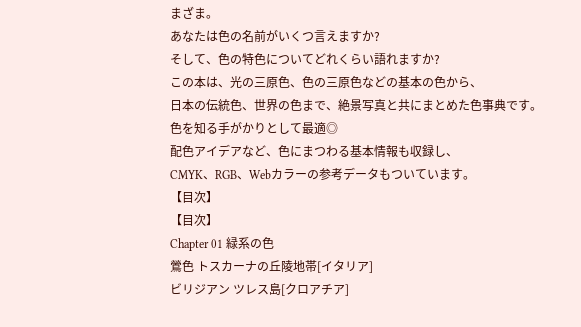まざま。
あなたは色の名前がいくつ言えますか?
そして、色の特色についてどれくらい語れますか?
この本は、光の三原色、色の三原色などの基本の色から、
日本の伝統色、世界の色まで、絶景写真と共にまとめた色事典です。
色を知る手がかりとして最適◎
配色アイデアなど、色にまつわる基本情報も収録し、
CMYK、RGB、Webカラーの参考データもついています。
【目次】
【目次】
Chapter 01 緑系の色
鶯色 トスカーナの丘陵地帯[イタリア]
ビリジアン ツレス島[クロアチア]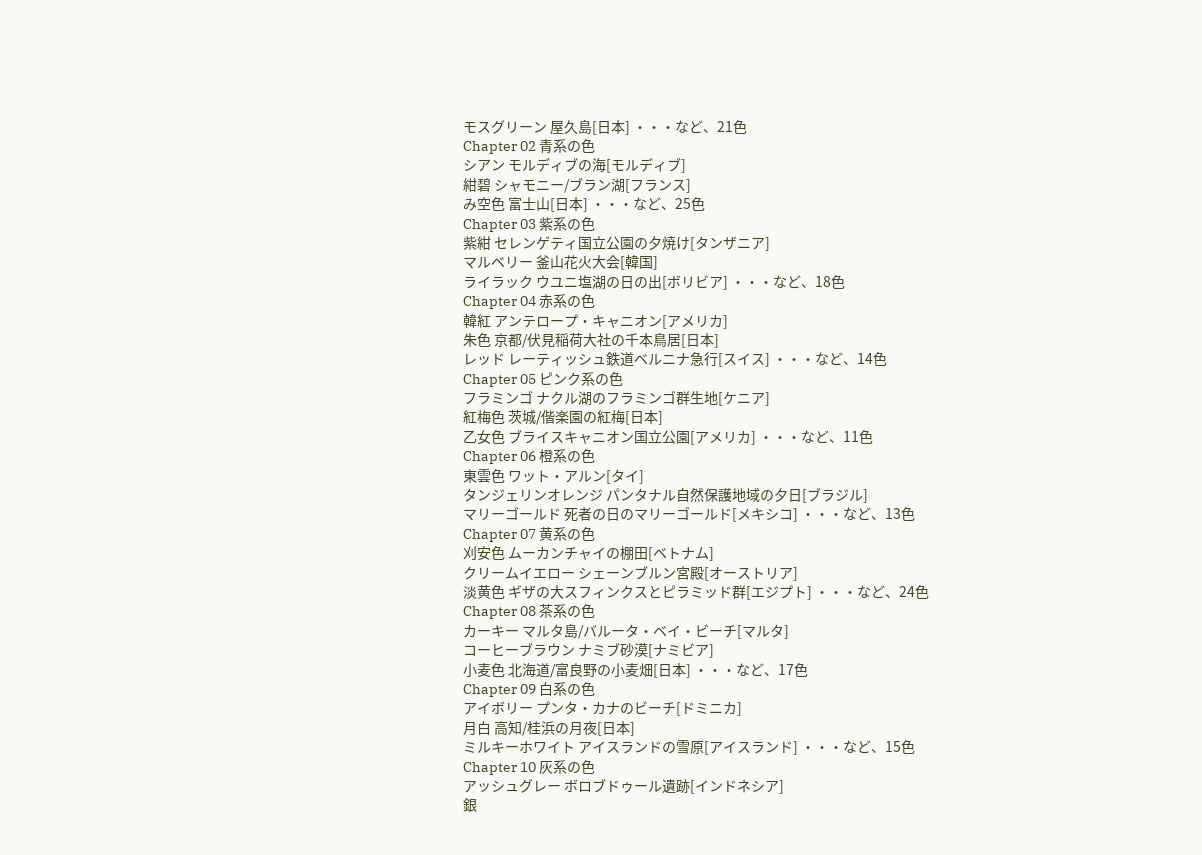モスグリーン 屋久島[日本] ・・・など、21色
Chapter 02 青系の色
シアン モルディブの海[モルディブ]
紺碧 シャモニー/ブラン湖[フランス]
み空色 富士山[日本] ・・・など、25色
Chapter 03 紫系の色
紫紺 セレンゲティ国立公園の夕焼け[タンザニア]
マルベリー 釜山花火大会[韓国]
ライラック ウユニ塩湖の日の出[ボリビア] ・・・など、18色
Chapter 04 赤系の色
韓紅 アンテロープ・キャニオン[アメリカ]
朱色 京都/伏見稲荷大社の千本鳥居[日本]
レッド レーティッシュ鉄道ベルニナ急行[スイス] ・・・など、14色
Chapter 05 ピンク系の色
フラミンゴ ナクル湖のフラミンゴ群生地[ケニア]
紅梅色 茨城/偕楽園の紅梅[日本]
乙女色 ブライスキャニオン国立公園[アメリカ] ・・・など、11色
Chapter 06 橙系の色
東雲色 ワット・アルン[タイ]
タンジェリンオレンジ パンタナル自然保護地域の夕日[ブラジル]
マリーゴールド 死者の日のマリーゴールド[メキシコ] ・・・など、13色
Chapter 07 黄系の色
刈安色 ムーカンチャイの棚田[ベトナム]
クリームイエロー シェーンブルン宮殿[オーストリア]
淡黄色 ギザの大スフィンクスとピラミッド群[エジプト] ・・・など、24色
Chapter 08 茶系の色
カーキー マルタ島/バルータ・ベイ・ビーチ[マルタ]
コーヒーブラウン ナミブ砂漠[ナミビア]
小麦色 北海道/富良野の小麦畑[日本] ・・・など、17色
Chapter 09 白系の色
アイボリー プンタ・カナのビーチ[ドミニカ]
月白 高知/桂浜の月夜[日本]
ミルキーホワイト アイスランドの雪原[アイスランド] ・・・など、15色
Chapter 10 灰系の色
アッシュグレー ボロブドゥール遺跡[インドネシア]
銀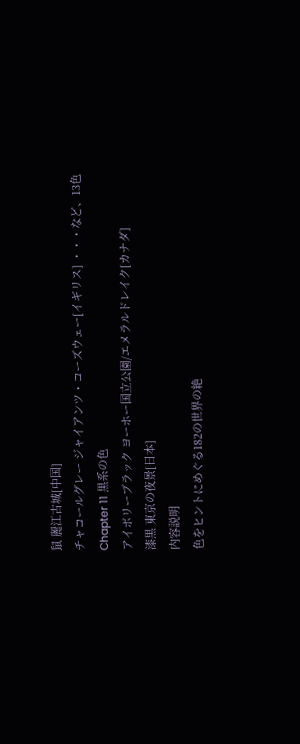鼠 麗江古城[中国]
チャコールグレー ジャイアンツ・コーズウェー[イギリス] ・・・など、13色
Chapter 11 黒系の色
アイボリーブラック ヨーホー国立公園/エメラルドレイク[カナダ]
漆黒 東京の夜景[日本]
内容説明
色をヒントにめぐる182の世界の絶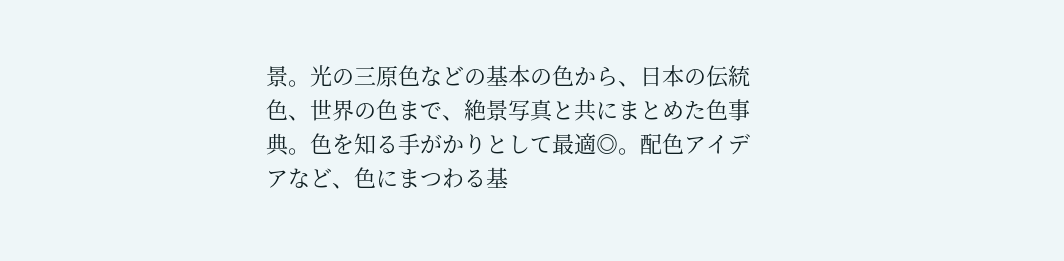景。光の三原色などの基本の色から、日本の伝統色、世界の色まで、絶景写真と共にまとめた色事典。色を知る手がかりとして最適◎。配色アイデアなど、色にまつわる基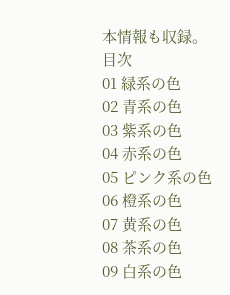本情報も収録。
目次
01 緑系の色
02 青系の色
03 紫系の色
04 赤系の色
05 ピンク系の色
06 橙系の色
07 黄系の色
08 茶系の色
09 白系の色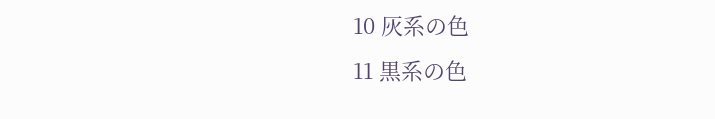10 灰系の色
11 黒系の色